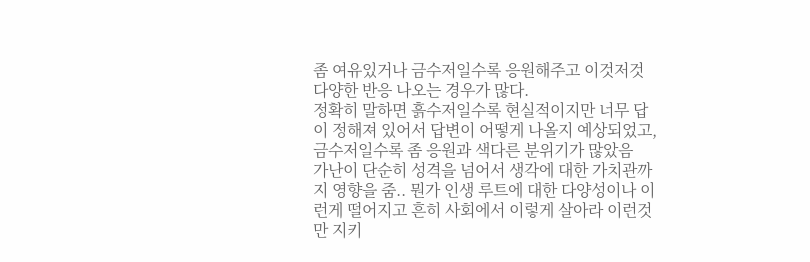좀 여유있거나 금수저일수록 응원해주고 이것저것 다양한 반응 나오는 경우가 많다.
정확히 말하면 흙수저일수록 현실적이지만 너무 답이 정해져 있어서 답변이 어떻게 나올지 예상되었고, 금수저일수록 좀 응원과 색다른 분위기가 많았음
가난이 단순히 성격을 넘어서 생각에 대한 가치관까지 영향을 줌.. 뭔가 인생 루트에 대한 다양성이나 이런게 떨어지고 흔히 사회에서 이렇게 살아라 이런것만 지키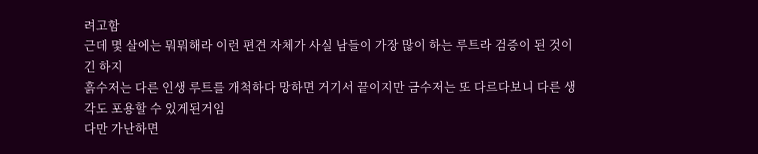려고함
근데 몇 살에는 뭐뭐해라 이런 편견 자체가 사실 남들이 가장 많이 하는 루트라 검증이 된 것이긴 하지
흙수저는 다른 인생 루트를 개척하다 망하면 거기서 끝이지만 금수저는 또 다르다보니 다른 생각도 포용할 수 있게된거임
다만 가난하면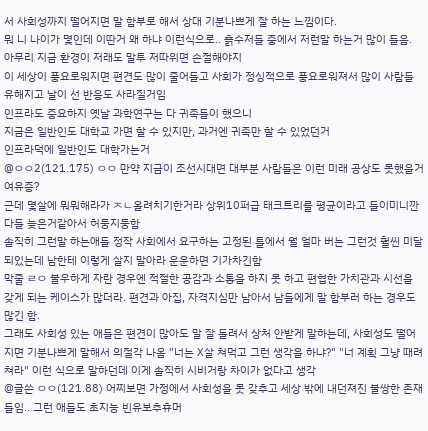서 사회성까지 떨어지면 말 함부로 해서 상대 기분나쁘게 잘 하는 느낌이다.
뭐 니 나이가 몇인데 이딴거 왜 하냐 이런식으로.. 흙수저들 중에서 저런말 하는거 많이 들음. 아무리 지금 환경이 저래도 말투 저따위면 손절해야지
이 세상이 풍요로워지면 편견도 많이 줄어들고 사회가 정싱적으로 풍요로워져서 많이 사람들 유해지고 날이 선 반응도 사라질거임
인프라도 중요하지 옛날 과학연구는 다 귀족들이 했으니
지금은 일반인도 대학교 가면 할 수 있지만, 과거엔 귀족만 할 수 있었던거
인프라덕에 일반인도 대학가는거
@ㅇㅇ2(121.175) ㅇㅇ 만약 지금이 조선시대면 대부분 사람들은 이런 미래 공상도 못했을거
여유증?
근데 몇살에 뭐뭐해라가 ㅈㄴ올려치기한거라 상위10퍼급 태크트리를 평균이라고 들이미니깐 다들 늦은거같아서 허둥지둥함
솔직히 그런말 하는애들 정작 사회에서 요구하는 고정된 틀에서 월 얼마 버는 그런것 훨씬 미달되있는데 남한테 이렇게 살지 말아라 운운하면 기가차긴함
막줄 ㄹㅇ 불우하게 자란 경우엔 적절한 공감과 소통을 하지 못 하고 편협한 가치관과 시선을 갖게 되는 케이스가 많더라. 편견과 아집, 자격지심만 남아서 남들에게 말 함부러 하는 경우도 많긴 함.
그래도 사회성 있는 애들은 편견이 많아도 말 잘 돌려서 상처 안받게 말하는데, 사회성도 떨어지면 기분나쁘게 말해서 의절각 나옴 "너는 X살 쳐먹고 그런 생각을 하냐?" "너 계획 그냥 때려쳐라" 이런 식으로 말하던데 이게 솔직히 시비거랑 차이가 없다고 생각
@글쓴 ㅇㅇ(121.88) 어찌보면 가정에서 사회성을 못 갖추고 세상 밖에 내던져진 불쌍한 존재들임.. 그런 애들도 초지능 빈유보추휴머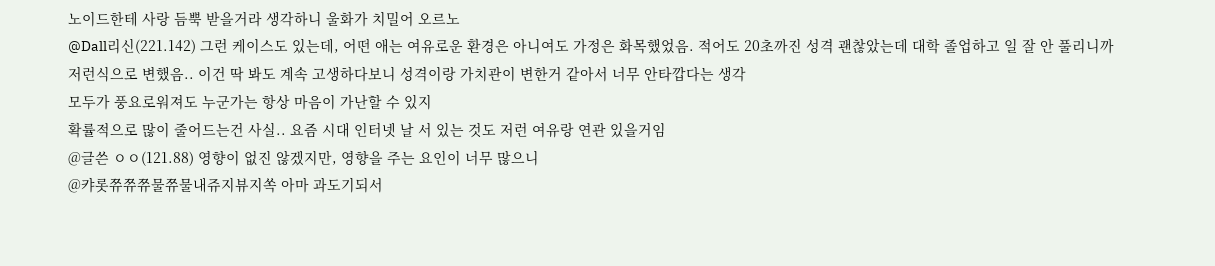노이드한테 사랑 듬뿍 받을거라 생각하니 울화가 치밀어 오르노
@Dall리신(221.142) 그런 케이스도 있는데, 어떤 애는 여유로운 환경은 아니여도 가정은 화목했었음. 적어도 20초까진 성격 괜찮았는데 대학 졸업하고 일 잘 안 풀리니까 저런식으로 변했음.. 이건 딱 봐도 계속 고생하다보니 성격이랑 가치관이 변한거 같아서 너무 안타깝다는 생각
모두가 풍요로워져도 누군가는 항상 마음이 가난할 수 있지
확률적으로 많이 줄어드는건 사실.. 요즘 시대 인터넷 날 서 있는 것도 저런 여유랑 연관 있을거임
@글쓴 ㅇㅇ(121.88) 영향이 없진 않겠지만, 영향을 주는 요인이 너무 많으니
@캬롯쮸쮸쮸물쮸물내쥬지뷰지쏙 아마 과도기되서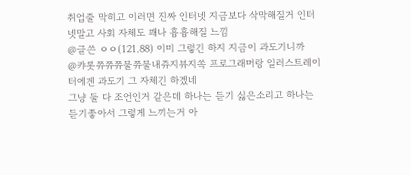취업줄 막히고 이러면 진짜 인터넷 지금보다 삭막해질거 인터넷말고 사회 자체도 꽤나 흉흉해질 느낌
@글쓴 ㅇㅇ(121.88) 이미 그렇긴 하지 지금이 과도기니까
@캬롯쮸쮸쮸물쮸물내쥬지뷰지쏙 프로그래머랑 일러스트레이터에겐 과도기 그 자체긴 하겠네
그냥 둘 다 조언인거 같은데 하나는 듣기 싫은소리고 하나는 듣기좋아서 그렇게 느끼는거 아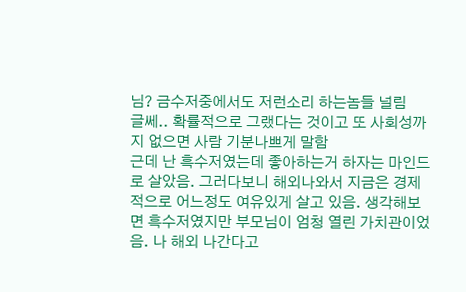님? 금수저중에서도 저런소리 하는놈들 널림
글쎄.. 확률적으로 그랬다는 것이고 또 사회성까지 없으면 사람 기분나쁘게 말함
근데 난 흑수저였는데 좋아하는거 하자는 마인드로 살았음. 그러다보니 해외나와서 지금은 경제적으로 어느정도 여유있게 살고 있음. 생각해보면 흑수저였지만 부모님이 엄청 열린 가치관이었음. 나 해외 나간다고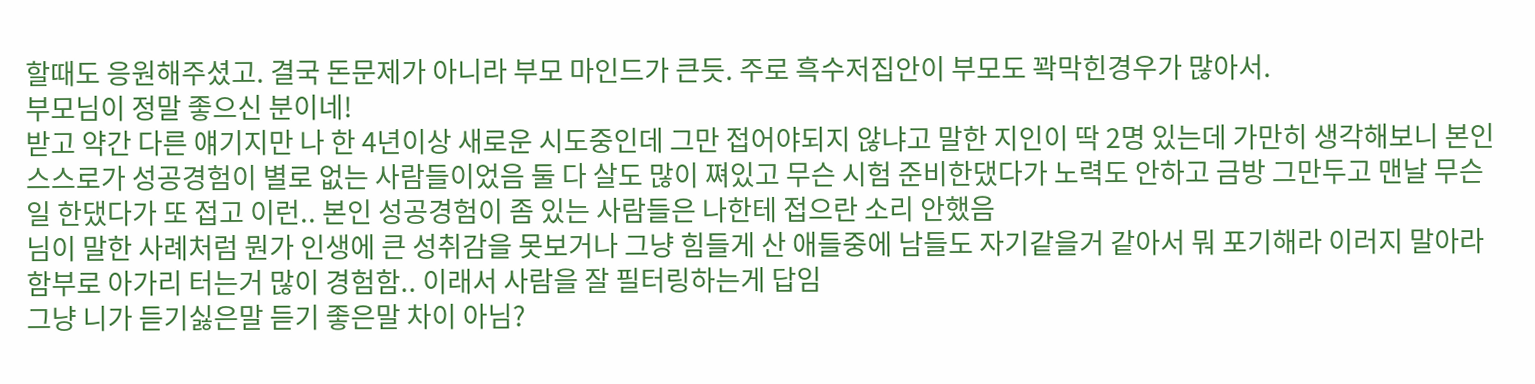할때도 응원해주셨고. 결국 돈문제가 아니라 부모 마인드가 큰듯. 주로 흑수저집안이 부모도 꽉막힌경우가 많아서.
부모님이 정말 좋으신 분이네!
받고 약간 다른 얘기지만 나 한 4년이상 새로운 시도중인데 그만 접어야되지 않냐고 말한 지인이 딱 2명 있는데 가만히 생각해보니 본인 스스로가 성공경험이 별로 없는 사람들이었음 둘 다 살도 많이 쪄있고 무슨 시험 준비한댔다가 노력도 안하고 금방 그만두고 맨날 무슨 일 한댔다가 또 접고 이런.. 본인 성공경험이 좀 있는 사람들은 나한테 접으란 소리 안했음
님이 말한 사례처럼 뭔가 인생에 큰 성취감을 못보거나 그냥 힘들게 산 애들중에 남들도 자기같을거 같아서 뭐 포기해라 이러지 말아라 함부로 아가리 터는거 많이 경험함.. 이래서 사람을 잘 필터링하는게 답임
그냥 니가 듣기싫은말 듣기 좋은말 차이 아님?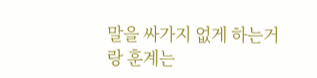말을 싸가지 없게 하는거랑 훈계는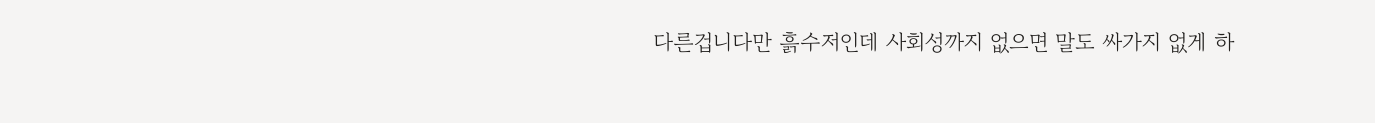다른겁니다만 흙수저인데 사회성까지 없으면 말도 싸가지 없게 하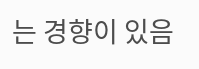는 경향이 있음